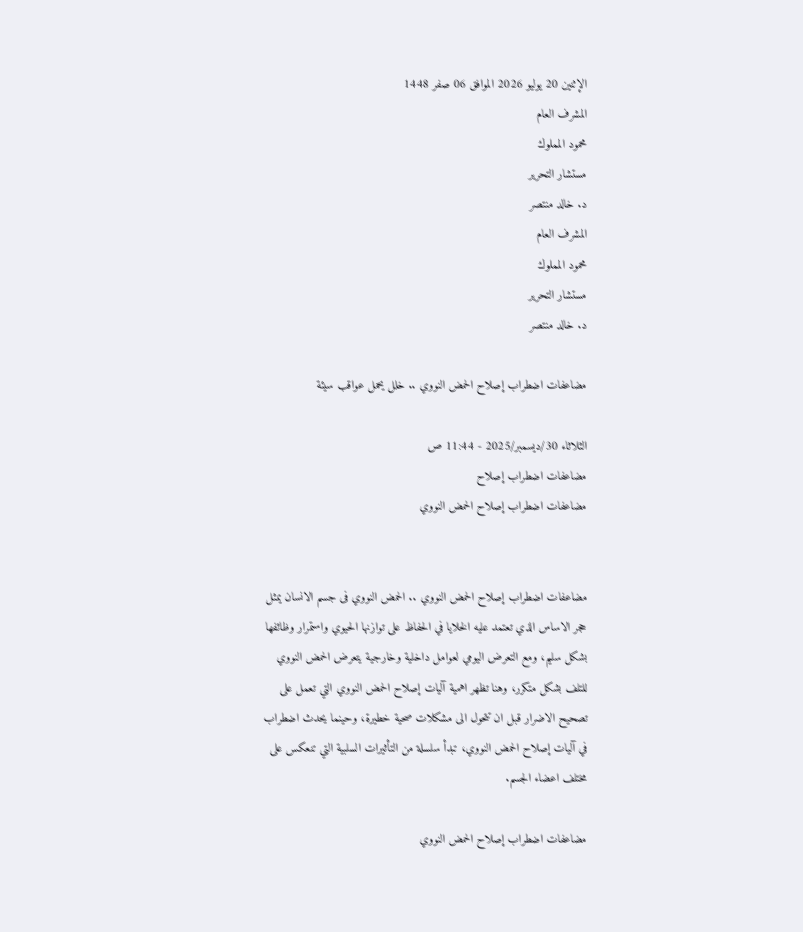الإثنين 20 يوليو 2026 الموافق 06 صفر 1448
المشرف العام
محمود المملوك
مستشار التحرير
د. خالد منتصر
المشرف العام
محمود المملوك
مستشار التحرير
د. خالد منتصر

مضاعفات اضطراب إصلاح الحمض النووي .. خلل يحمل عواقب سيئة

الثلاثاء 30/ديسمبر/2025 - 11:44 ص
مضاعفات اضطراب إصلاح
مضاعفات اضطراب إصلاح الحمض النووي


مضاعفات اضطراب إصلاح الحمض النووي .. الحمض النووي فى جسم الانسان يمثل حجر الاساس الذي تعتمد عليه الخلايا في الحفاظ على توازنها الحيوي واستمرار وظائفها بشكل سليم، ومع التعرض اليومي لعوامل داخلية وخارجية يتعرض الحمض النووي للتلف بشكل متكرر، وهنا تظهر اهمية آليات إصلاح الحمض النووي التي تعمل على تصحيح الاضرار قبل ان تتحول الى مشكلات صحية خطيرة، وحينما يحدث اضطراب في آليات إصلاح الحمض النووي، تبدأ سلسلة من التأثيرات السلبية التي تنعكس على مختلف اعضاء الجسم.

مضاعفات اضطراب إصلاح الحمض النووي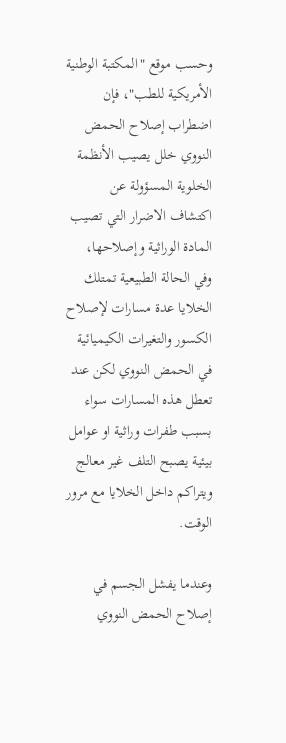وحسب موقع "المكتبة الوطنية الأمريكية للطب"، فإن اضطراب إصلاح الحمض النووي خلل يصيب الأنظمة الخلوية المسؤولة عن اكتشاف الاضرار التي تصيب المادة الوراثية وإصلاحها، وفي الحالة الطبيعية تمتلك الخلايا عدة مسارات لإصلاح الكسور والتغيرات الكيميائية في الحمض النووي لكن عند تعطل هذه المسارات سواء بسبب طفرات وراثية او عوامل بيئية يصبح التلف غير معالج ويتراكم داخل الخلايا مع مرور الوقت.

وعندما يفشل الجسم في إصلاح الحمض النووي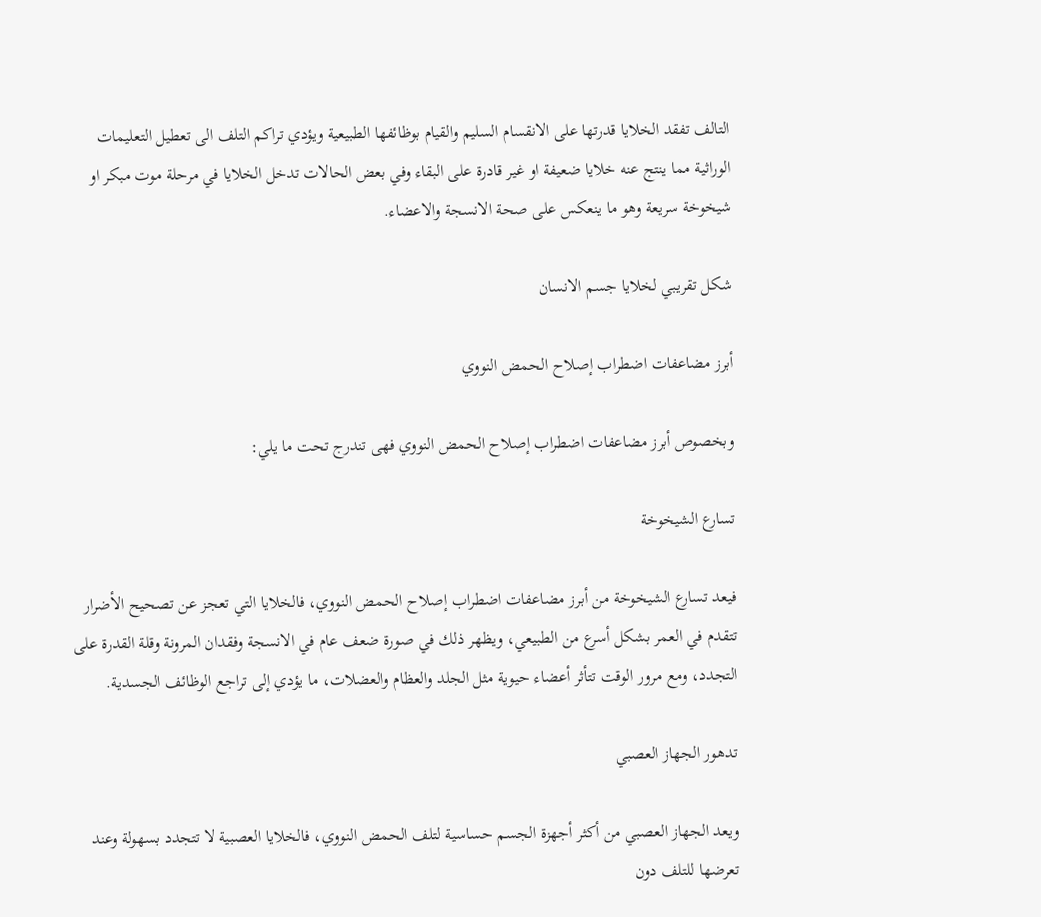التالف تفقد الخلايا قدرتها على الانقسام السليم والقيام بوظائفها الطبيعية ويؤدي تراكم التلف الى تعطيل التعليمات الوراثية مما ينتج عنه خلايا ضعيفة او غير قادرة على البقاء وفي بعض الحالات تدخل الخلايا في مرحلة موت مبكر او شيخوخة سريعة وهو ما ينعكس على صحة الانسجة والاعضاء.

شكل تقريبي لخلايا جسم الانسان

أبرز مضاعفات اضطراب إصلاح الحمض النووي

وبخصوص أبرز مضاعفات اضطراب إصلاح الحمض النووي فهى تندرج تحت ما يلي:

تسارع الشيخوخة

فيعد تسارع الشيخوخة من أبرز مضاعفات اضطراب إصلاح الحمض النووي، فالخلايا التي تعجز عن تصحيح الأضرار تتقدم في العمر بشكل أسرع من الطبيعي، ويظهر ذلك في صورة ضعف عام في الانسجة وفقدان المرونة وقلة القدرة على التجدد، ومع مرور الوقت تتأثر أعضاء حيوية مثل الجلد والعظام والعضلات، ما يؤدي إلى تراجع الوظائف الجسدية.

تدهور الجهاز العصبي

ويعد الجهاز العصبي من أكثر أجهزة الجسم حساسية لتلف الحمض النووي، فالخلايا العصبية لا تتجدد بسهولة وعند تعرضها للتلف دون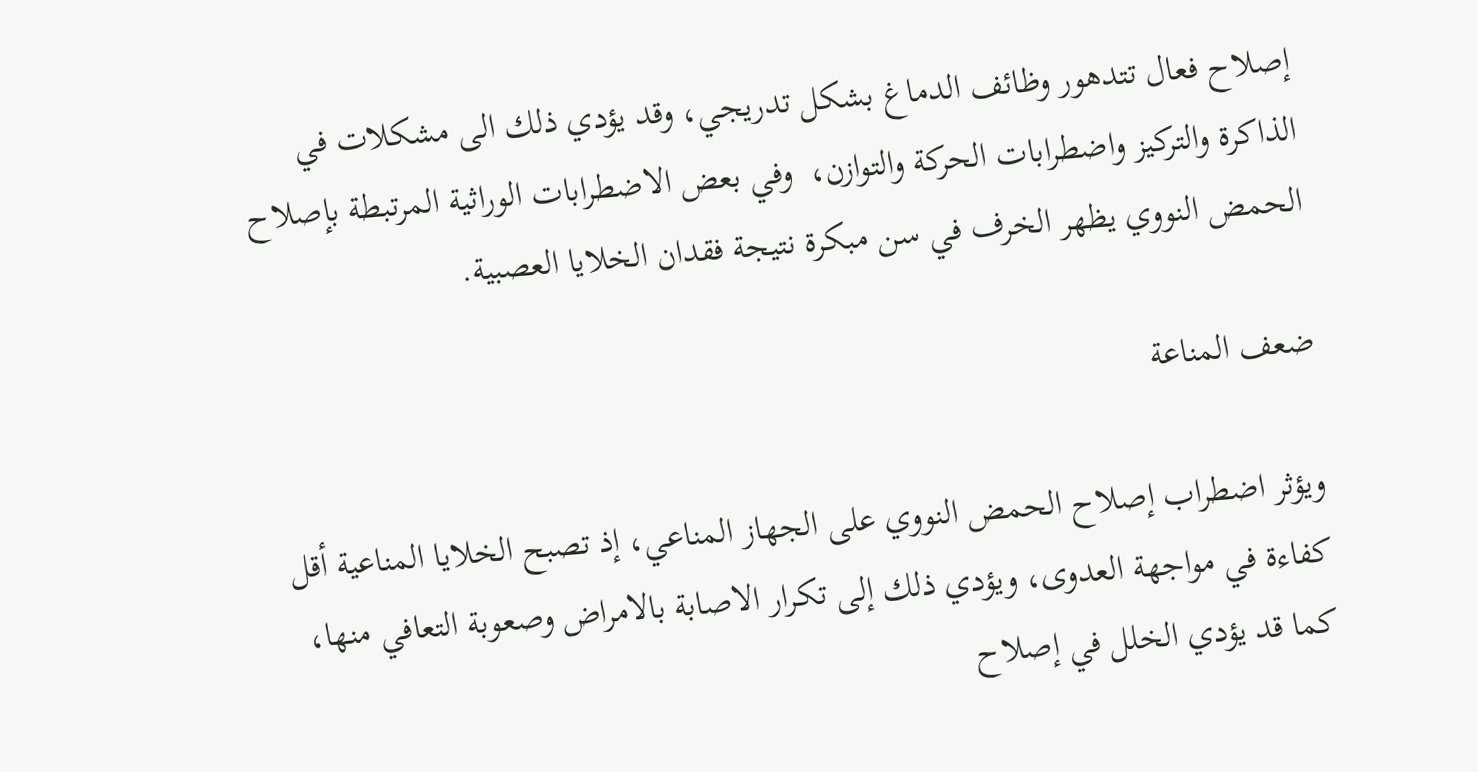إصلاح فعال تتدهور وظائف الدماغ بشكل تدريجي، وقد يؤدي ذلك الى مشكلات في الذاكرة والتركيز واضطرابات الحركة والتوازن،  وفي بعض الاضطرابات الوراثية المرتبطة بإصلاح الحمض النووي يظهر الخرف في سن مبكرة نتيجة فقدان الخلايا العصبية.

ضعف المناعة

ويؤثر اضطراب إصلاح الحمض النووي على الجهاز المناعي، إذ تصبح الخلايا المناعية أقل كفاءة في مواجهة العدوى، ويؤدي ذلك إلى تكرار الاصابة بالامراض وصعوبة التعافي منها، كما قد يؤدي الخلل في إصلاح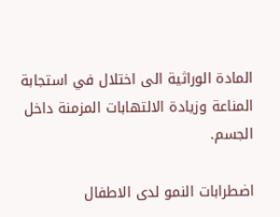المادة الوراثية الى اختلال في استجابة المناعة وزيادة الالتهابات المزمنة داخل الجسم.

اضطرابات النمو لدى الاطفال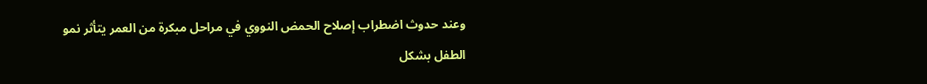وعند حدوث اضطراب إصلاح الحمض النووي في مراحل مبكرة من العمر يتأثر نمو الطفل بشكل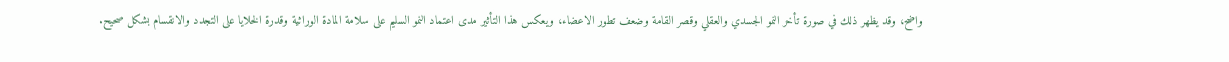واضح، وقد يظهر ذلك في صورة تأخر النمو الجسدي والعقلي وقصر القامة وضعف تطور الاعضاء، ويعكس هذا التأثير مدى اعتماد النمو السليم على سلامة المادة الوراثية وقدرة الخلايا على التجدد والانقسام بشكل صحيح.